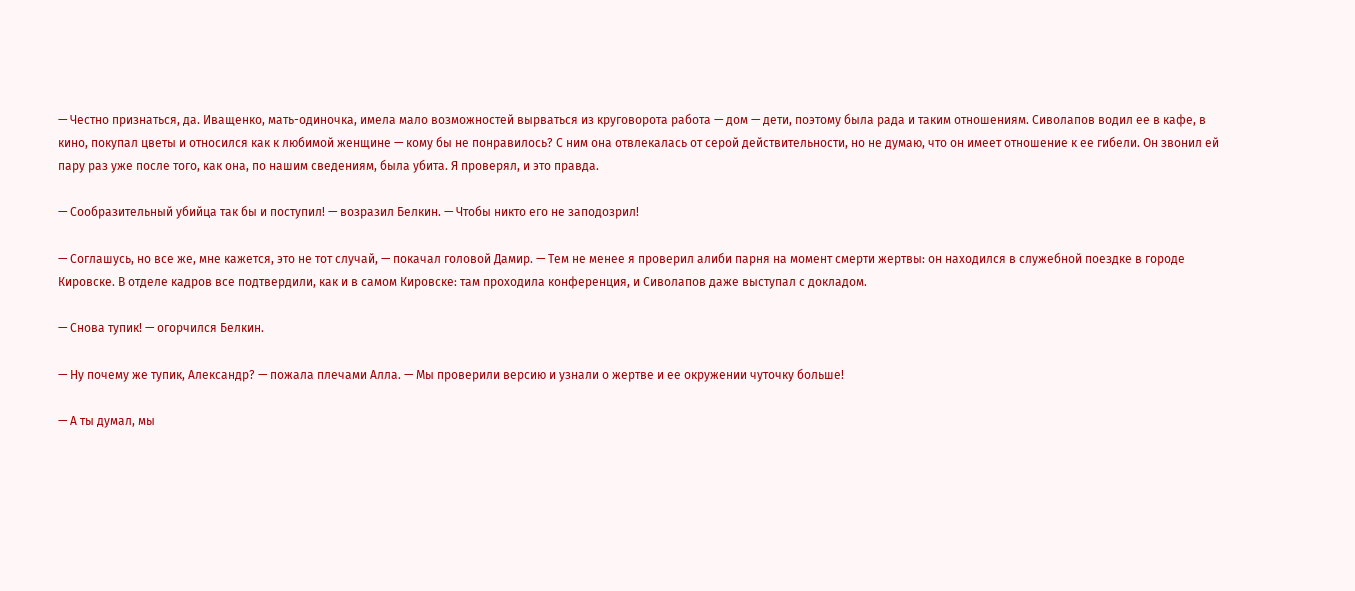— Честно признаться, да. Иващенко, мать-одиночка, имела мало возможностей вырваться из круговорота работа — дом — дети, поэтому была рада и таким отношениям. Сиволапов водил ее в кафе, в кино, покупал цветы и относился как к любимой женщине — кому бы не понравилось? С ним она отвлекалась от серой действительности, но не думаю, что он имеет отношение к ее гибели. Он звонил ей пару раз уже после того, как она, по нашим сведениям, была убита. Я проверял, и это правда.

— Сообразительный убийца так бы и поступил! — возразил Белкин. — Чтобы никто его не заподозрил!

— Соглашусь, но все же, мне кажется, это не тот случай, — покачал головой Дамир. — Тем не менее я проверил алиби парня на момент смерти жертвы: он находился в служебной поездке в городе Кировске. В отделе кадров все подтвердили, как и в самом Кировске: там проходила конференция, и Сиволапов даже выступал с докладом.

— Снова тупик! — огорчился Белкин.

— Ну почему же тупик, Александр? — пожала плечами Алла. — Мы проверили версию и узнали о жертве и ее окружении чуточку больше!

— А ты думал, мы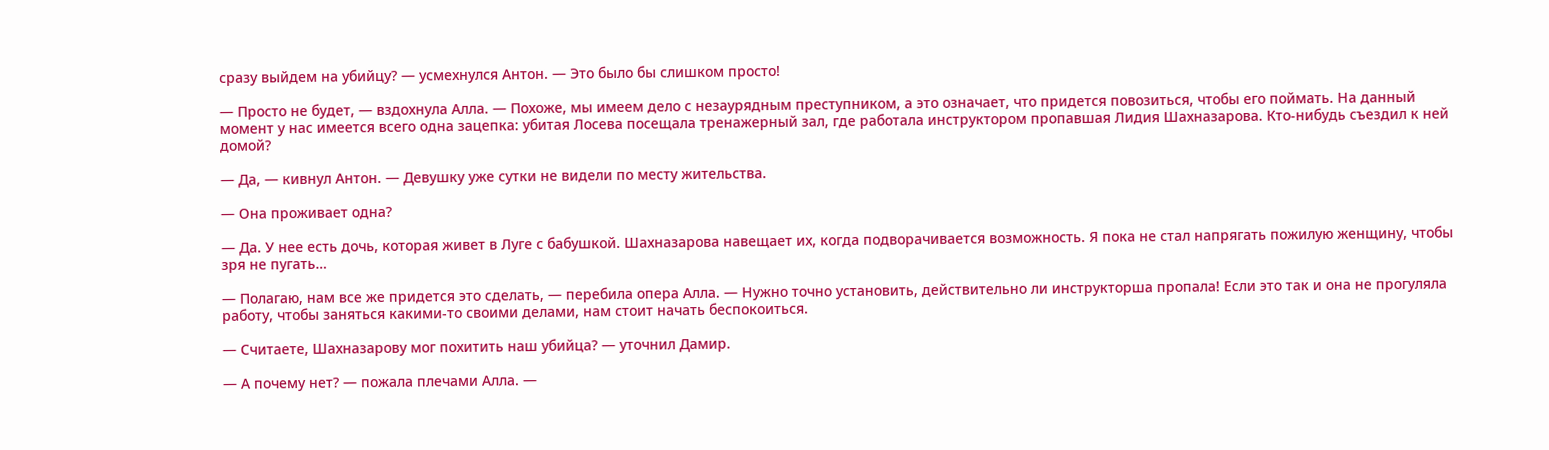сразу выйдем на убийцу? — усмехнулся Антон. — Это было бы слишком просто!

— Просто не будет, — вздохнула Алла. — Похоже, мы имеем дело с незаурядным преступником, а это означает, что придется повозиться, чтобы его поймать. На данный момент у нас имеется всего одна зацепка: убитая Лосева посещала тренажерный зал, где работала инструктором пропавшая Лидия Шахназарова. Кто-нибудь съездил к ней домой?

— Да, — кивнул Антон. — Девушку уже сутки не видели по месту жительства.

— Она проживает одна?

— Да. У нее есть дочь, которая живет в Луге с бабушкой. Шахназарова навещает их, когда подворачивается возможность. Я пока не стал напрягать пожилую женщину, чтобы зря не пугать…

— Полагаю, нам все же придется это сделать, — перебила опера Алла. — Нужно точно установить, действительно ли инструкторша пропала! Если это так и она не прогуляла работу, чтобы заняться какими-то своими делами, нам стоит начать беспокоиться.

— Считаете, Шахназарову мог похитить наш убийца? — уточнил Дамир.

— А почему нет? — пожала плечами Алла. —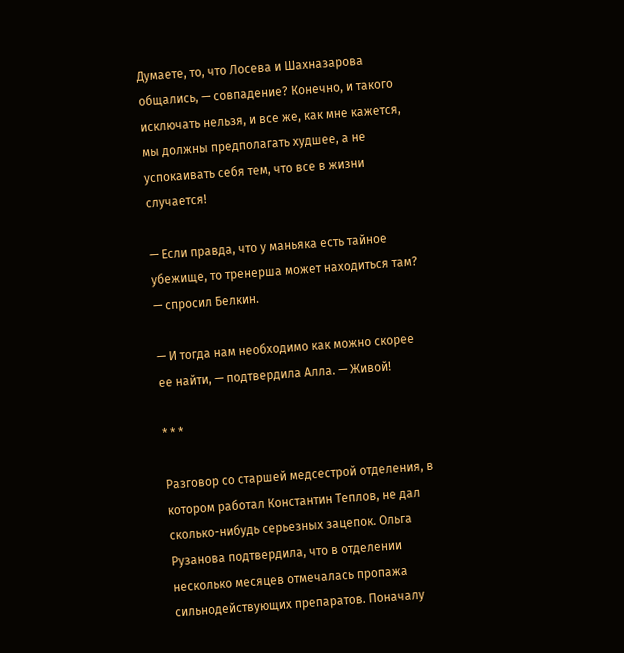Думаете, то, что Лосева и Шахназарова общались, — совпадение? Конечно, и такого исключать нельзя, и все же, как мне кажется, мы должны предполагать худшее, а не успокаивать себя тем, что все в жизни случается!

— Если правда, что у маньяка есть тайное убежище, то тренерша может находиться там? — спросил Белкин.

— И тогда нам необходимо как можно скорее ее найти, — подтвердила Алла. — Живой!

* * *

Разговор со старшей медсестрой отделения, в котором работал Константин Теплов, не дал сколько-нибудь серьезных зацепок. Ольга Рузанова подтвердила, что в отделении несколько месяцев отмечалась пропажа сильнодействующих препаратов. Поначалу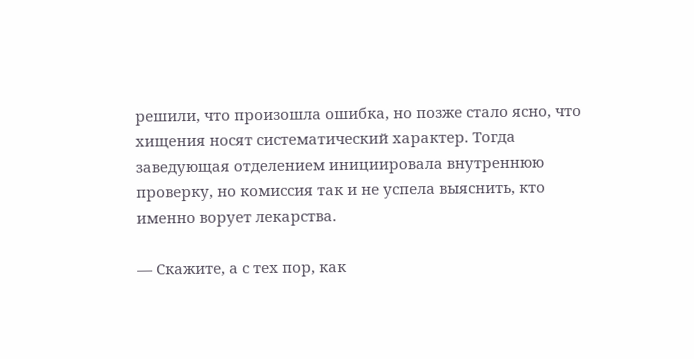решили, что произошла ошибка, но позже стало ясно, что хищения носят систематический характер. Тогда заведующая отделением инициировала внутреннюю проверку, но комиссия так и не успела выяснить, кто именно ворует лекарства.

— Скажите, а с тех пор, как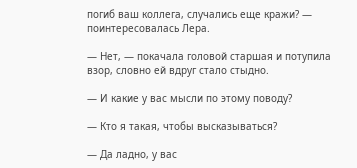погиб ваш коллега, случались еще кражи? — поинтересовалась Лера.

— Нет, — покачала головой старшая и потупила взор, словно ей вдруг стало стыдно.

— И какие у вас мысли по этому поводу?

— Кто я такая, чтобы высказываться?

— Да ладно, у вас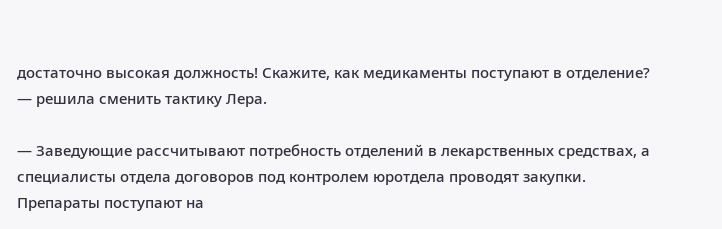достаточно высокая должность! Скажите, как медикаменты поступают в отделение? — решила сменить тактику Лера.

— Заведующие рассчитывают потребность отделений в лекарственных средствах, а специалисты отдела договоров под контролем юротдела проводят закупки. Препараты поступают на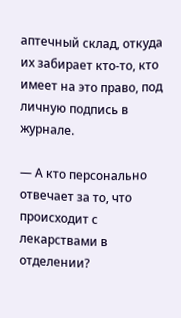аптечный склад, откуда их забирает кто-то, кто имеет на это право, под личную подпись в журнале.

— А кто персонально отвечает за то, что происходит с лекарствами в отделении?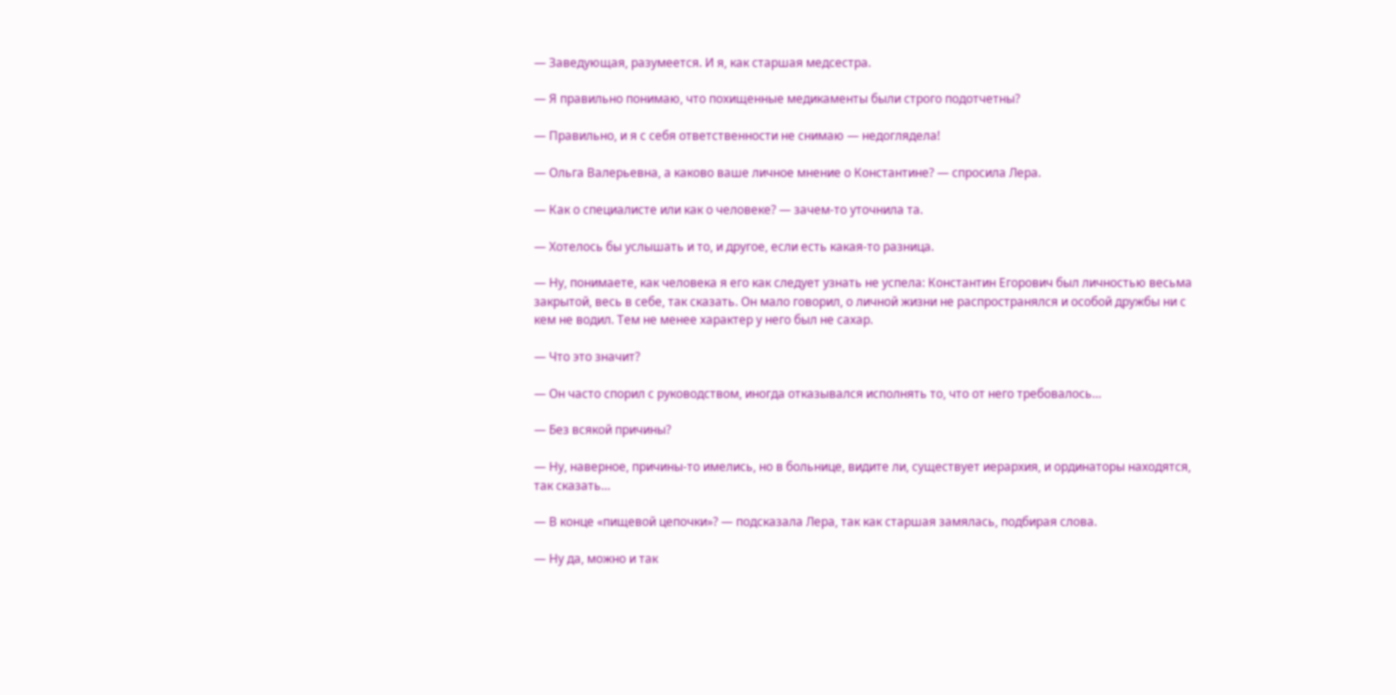— Заведующая, разумеется. И я, как старшая медсестра.

— Я правильно понимаю, что похищенные медикаменты были строго подотчетны?

— Правильно, и я с себя ответственности не снимаю — недоглядела!

— Ольга Валерьевна, а каково ваше личное мнение о Константине? — спросила Лера.

— Как о специалисте или как о человеке? — зачем-то уточнила та.

— Хотелось бы услышать и то, и другое, если есть какая-то разница.

— Ну, понимаете, как человека я его как следует узнать не успела: Константин Егорович был личностью весьма закрытой, весь в себе, так сказать. Он мало говорил, о личной жизни не распространялся и особой дружбы ни с кем не водил. Тем не менее характер у него был не сахар.

— Что это значит?

— Он часто спорил с руководством, иногда отказывался исполнять то, что от него требовалось…

— Без всякой причины?

— Ну, наверное, причины-то имелись, но в больнице, видите ли, существует иерархия, и ординаторы находятся, так сказать…

— В конце «пищевой цепочки»? — подсказала Лера, так как старшая замялась, подбирая слова.

— Ну да, можно и так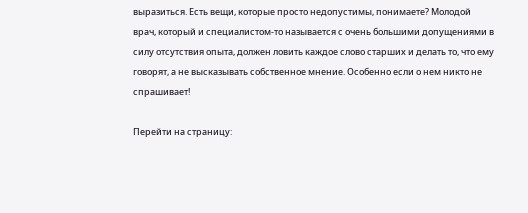выразиться. Есть вещи, которые просто недопустимы, понимаете? Молодой врач, который и специалистом-то называется с очень большими допущениями в силу отсутствия опыта, должен ловить каждое слово старших и делать то, что ему говорят, а не высказывать собственное мнение. Особенно если о нем никто не спрашивает!

Перейти на страницу: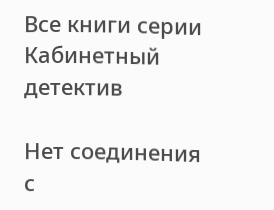Все книги серии Кабинетный детектив

Нет соединения с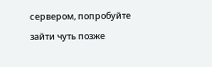сервером, попробуйте зайти чуть позже